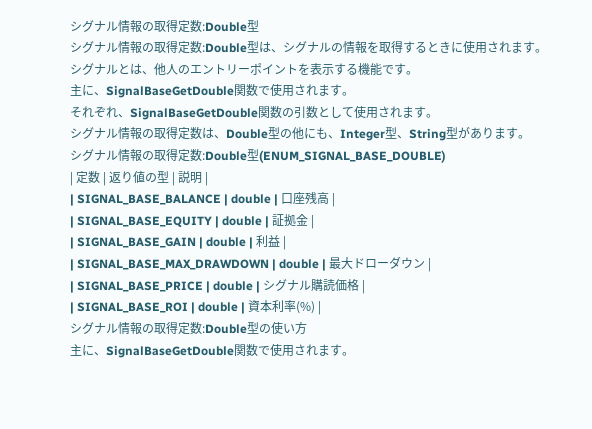シグナル情報の取得定数:Double型
シグナル情報の取得定数:Double型は、シグナルの情報を取得するときに使用されます。
シグナルとは、他人のエントリーポイントを表示する機能です。
主に、SignalBaseGetDouble関数で使用されます。
それぞれ、SignalBaseGetDouble関数の引数として使用されます。
シグナル情報の取得定数は、Double型の他にも、Integer型、String型があります。
シグナル情報の取得定数:Double型(ENUM_SIGNAL_BASE_DOUBLE)
| 定数 | 返り値の型 | 説明 |
| SIGNAL_BASE_BALANCE | double | 口座残高 |
| SIGNAL_BASE_EQUITY | double | 証拠金 |
| SIGNAL_BASE_GAIN | double | 利益 |
| SIGNAL_BASE_MAX_DRAWDOWN | double | 最大ドローダウン |
| SIGNAL_BASE_PRICE | double | シグナル購読価格 |
| SIGNAL_BASE_ROI | double | 資本利率(%) |
シグナル情報の取得定数:Double型の使い方
主に、SignalBaseGetDouble関数で使用されます。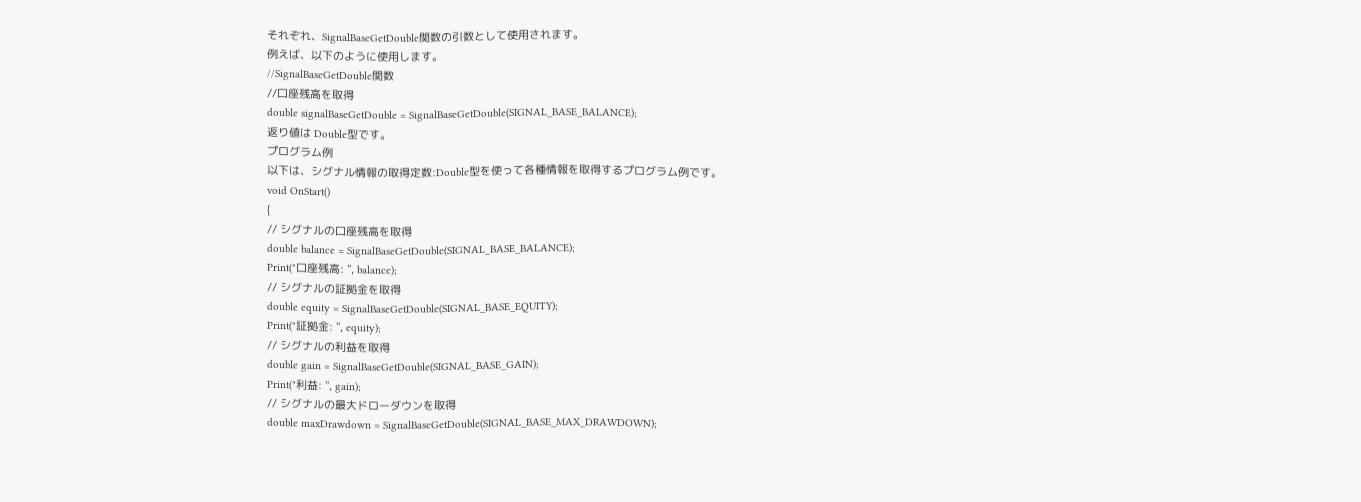それぞれ、SignalBaseGetDouble関数の引数として使用されます。
例えば、以下のように使用します。
//SignalBaseGetDouble関数
//口座残高を取得
double signalBaseGetDouble = SignalBaseGetDouble(SIGNAL_BASE_BALANCE);
返り値は Double型です。
プログラム例
以下は、シグナル情報の取得定数:Double型を使って各種情報を取得するプログラム例です。
void OnStart()
{
// シグナルの口座残高を取得
double balance = SignalBaseGetDouble(SIGNAL_BASE_BALANCE);
Print("口座残高: ", balance);
// シグナルの証拠金を取得
double equity = SignalBaseGetDouble(SIGNAL_BASE_EQUITY);
Print("証拠金: ", equity);
// シグナルの利益を取得
double gain = SignalBaseGetDouble(SIGNAL_BASE_GAIN);
Print("利益: ", gain);
// シグナルの最大ドローダウンを取得
double maxDrawdown = SignalBaseGetDouble(SIGNAL_BASE_MAX_DRAWDOWN);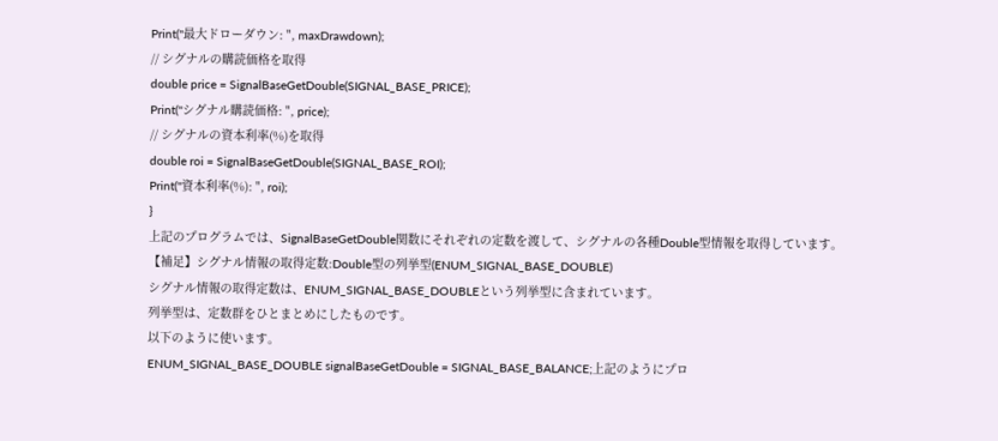Print("最大ドローダウン: ", maxDrawdown);
// シグナルの購読価格を取得
double price = SignalBaseGetDouble(SIGNAL_BASE_PRICE);
Print("シグナル購読価格: ", price);
// シグナルの資本利率(%)を取得
double roi = SignalBaseGetDouble(SIGNAL_BASE_ROI);
Print("資本利率(%): ", roi);
}
上記のプログラムでは、SignalBaseGetDouble関数にそれぞれの定数を渡して、シグナルの各種Double型情報を取得しています。
【補足】シグナル情報の取得定数:Double型の列挙型(ENUM_SIGNAL_BASE_DOUBLE)
シグナル情報の取得定数は、ENUM_SIGNAL_BASE_DOUBLEという列挙型に含まれています。
列挙型は、定数群をひとまとめにしたものです。
以下のように使います。
ENUM_SIGNAL_BASE_DOUBLE signalBaseGetDouble = SIGNAL_BASE_BALANCE;上記のようにプロ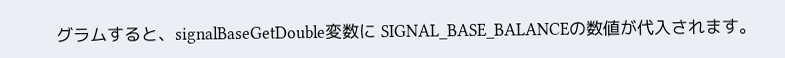グラムすると、signalBaseGetDouble変数に SIGNAL_BASE_BALANCEの数値が代入されます。